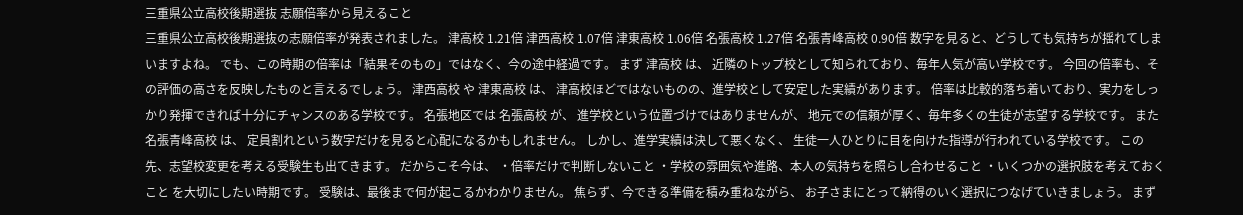三重県公立高校後期選抜 志願倍率から見えること
三重県公立高校後期選抜の志願倍率が発表されました。 津高校 1.21倍 津西高校 1.07倍 津東高校 1.06倍 名張高校 1.27倍 名張青峰高校 0.90倍 数字を見ると、どうしても気持ちが揺れてしまいますよね。 でも、この時期の倍率は「結果そのもの」ではなく、今の途中経過です。 まず 津高校 は、 近隣のトップ校として知られており、毎年人気が高い学校です。 今回の倍率も、その評価の高さを反映したものと言えるでしょう。 津西高校 や 津東高校 は、 津高校ほどではないものの、進学校として安定した実績があります。 倍率は比較的落ち着いており、実力をしっかり発揮できれば十分にチャンスのある学校です。 名張地区では 名張高校 が、 進学校という位置づけではありませんが、 地元での信頼が厚く、毎年多くの生徒が志望する学校です。 また 名張青峰高校 は、 定員割れという数字だけを見ると心配になるかもしれません。 しかし、進学実績は決して悪くなく、 生徒一人ひとりに目を向けた指導が行われている学校です。 この先、志望校変更を考える受験生も出てきます。 だからこそ今は、 ・倍率だけで判断しないこと ・学校の雰囲気や進路、本人の気持ちを照らし合わせること ・いくつかの選択肢を考えておくこと を大切にしたい時期です。 受験は、最後まで何が起こるかわかりません。 焦らず、今できる準備を積み重ねながら、 お子さまにとって納得のいく選択につなげていきましょう。 まず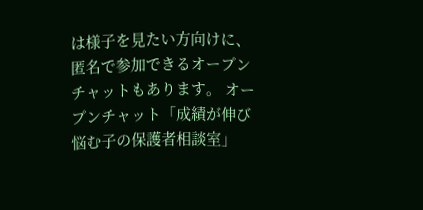は様子を見たい方向けに、 匿名で参加できるオープンチャットもあります。 オープンチャット「成績が伸び悩む子の保護者相談室」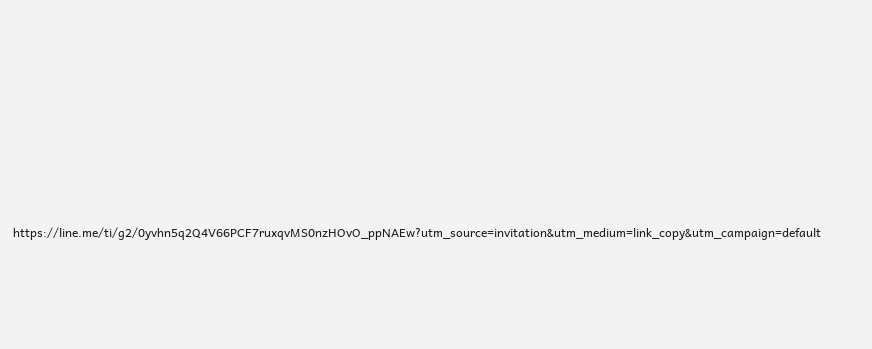https://line.me/ti/g2/0yvhn5q2Q4V66PCF7ruxqvMS0nzHOvO_ppNAEw?utm_source=invitation&utm_medium=link_copy&utm_campaign=default